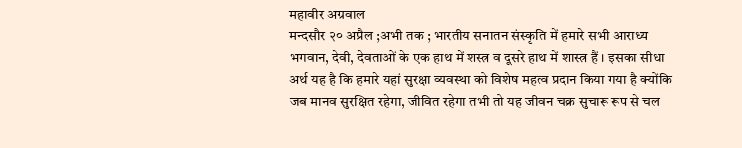महावीर अग्रवाल
मन्दसौर २० अप्रैल ;अभी तक ; भारतीय सनातन संस्कृति में हमारे सभी आराध्य भगवान, देवी, देवताओं के एक हाथ में शस्त्र व दूसरे हाथ में शास्त्र हैं । इसका सीधा अर्थ यह है कि हमारे यहां सुरक्षा व्यवस्था को विशेष महत्व प्रदान किया गया है क्योंकि जब मानव सुरक्षित रहेगा, जीवित रहेगा तभी तो यह जीवन चक्र सुचारू रूप से चल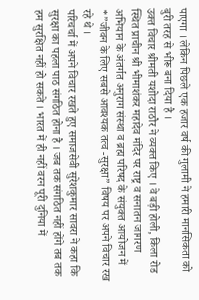पाएगा । लेकिन पिछले एक हजार वर्ष की गुलामी ने हमारी मानसिकता को बुरी तरह से भीरू बना दिया है ।
उक्त विचार श्रीमती यशोदा राठौर ने व्यक्त किए । वे बड़ी होली, किला रोड स्थित प्राचीन श्री भीमाशंकर महादेव मंदिर पर राष्ट्र व सनातन जागरण अभियान के अंतर्गत अनुराग संस्था व ब्रह्म परिषद के संयुक्त आयोजन में *”जीवन के लिए सबसे आवश्यक तत्व -सुरक्षा” विषय पर अपने विचार रख रहे थे ।
परिचर्चा में अपने विचार रखते हुए समाजसेवी सुरेशकुमार सावरा ने कहा कि सुरक्षा का पहला पाठ संगठित होना है । जब तक संगठित नहीं होंगे तब तक हम सुरक्षित नहीं हो सकते । भारत में ही नहीं वरन पूरी दुनिया में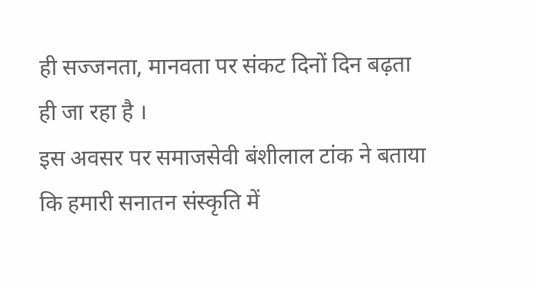ही सज्जनता, मानवता पर संकट दिनों दिन बढ़ता ही जा रहा है ।
इस अवसर पर समाजसेवी बंशीलाल टांक ने बताया कि हमारी सनातन संस्कृति में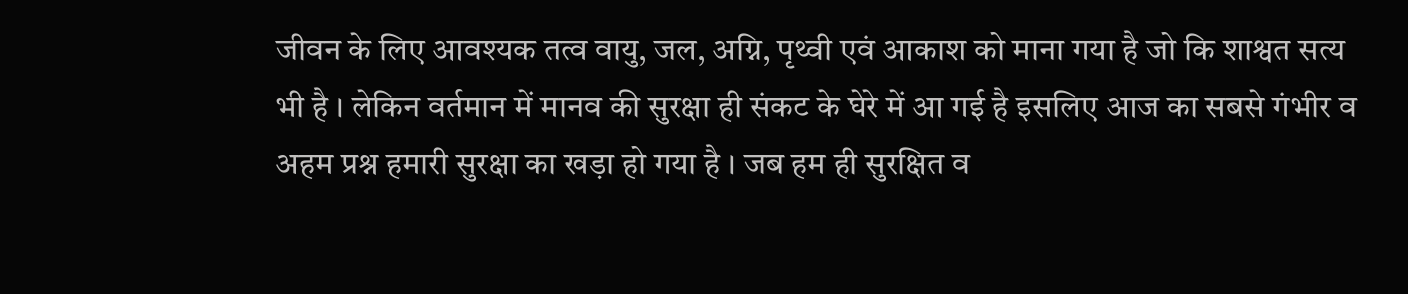जीवन के लिए आवश्यक तत्व वायु, जल, अग्नि, पृथ्वी एवं आकाश को माना गया है जो कि शाश्वत सत्य भी है । लेकिन वर्तमान में मानव की सुरक्षा ही संकट के घेरे में आ गई है इसलिए आज का सबसे गंभीर व अहम प्रश्न हमारी सुरक्षा का खड़ा हो गया है । जब हम ही सुरक्षित व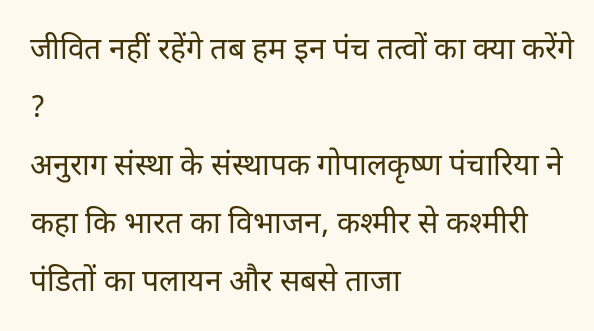जीवित नहीं रहेंगे तब हम इन पंच तत्वों का क्या करेंगे ?
अनुराग संस्था के संस्थापक गोपालकृष्ण पंचारिया ने कहा कि भारत का विभाजन, कश्मीर से कश्मीरी पंडितों का पलायन और सबसे ताजा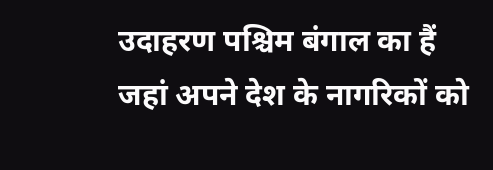उदाहरण पश्चिम बंगाल का हैं जहां अपने देश के नागरिकों को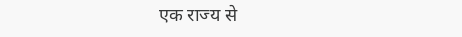एक राज्य से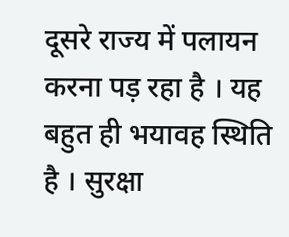दूसरे राज्य में पलायन करना पड़ रहा है । यह बहुत ही भयावह स्थिति है । सुरक्षा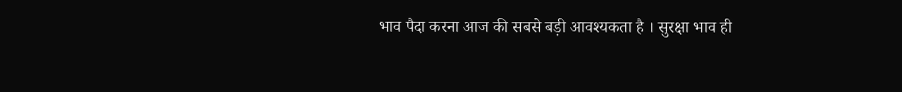भाव पैदा करना आज की सबसे बड़ी आवश्यकता है । सुरक्षा भाव ही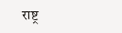राष्ट्र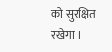को सुरक्षित रखेगा ।